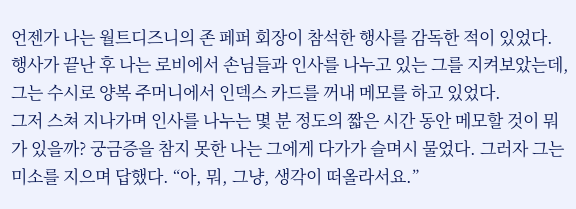언젠가 나는 월트디즈니의 존 페퍼 회장이 참석한 행사를 감독한 적이 있었다. 행사가 끝난 후 나는 로비에서 손님들과 인사를 나누고 있는 그를 지켜보았는데, 그는 수시로 양복 주머니에서 인덱스 카드를 꺼내 메모를 하고 있었다.
그저 스쳐 지나가며 인사를 나누는 몇 분 정도의 짧은 시간 동안 메모할 것이 뭐가 있을까? 궁금증을 참지 못한 나는 그에게 다가가 슬며시 물었다. 그러자 그는 미소를 지으며 답했다. “아, 뭐, 그냥, 생각이 떠올라서요.”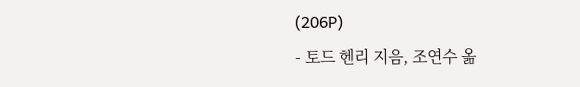(206P)
- 토드 헨리 지음, 조연수 옮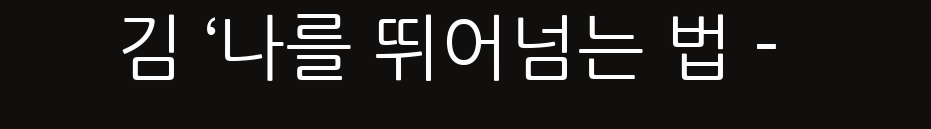김 ‘나를 뛰어넘는 법 -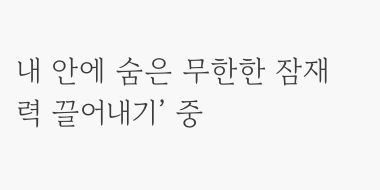내 안에 숨은 무한한 잠재력 끌어내기’ 중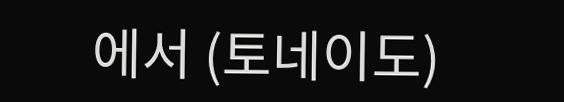에서 (토네이도)